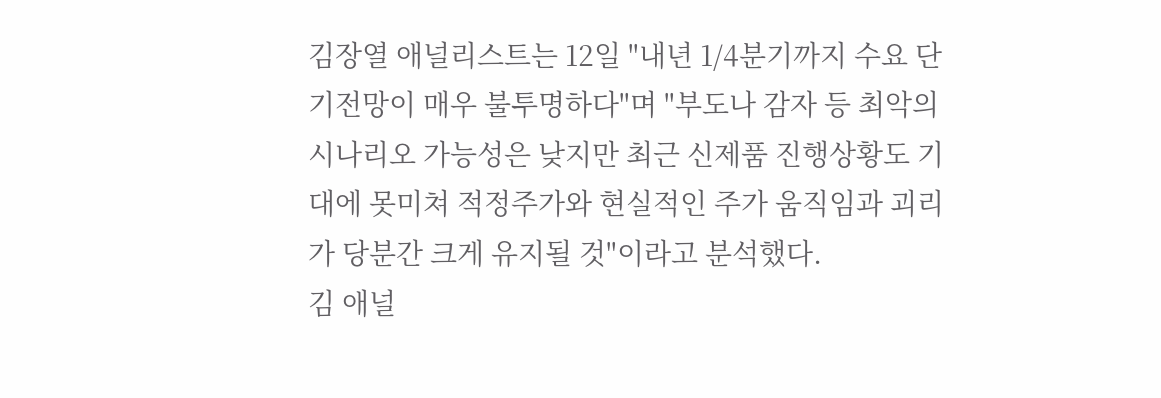김장열 애널리스트는 12일 "내년 1/4분기까지 수요 단기전망이 매우 불투명하다"며 "부도나 감자 등 최악의 시나리오 가능성은 낮지만 최근 신제품 진행상황도 기대에 못미쳐 적정주가와 현실적인 주가 움직임과 괴리가 당분간 크게 유지될 것"이라고 분석했다.
김 애널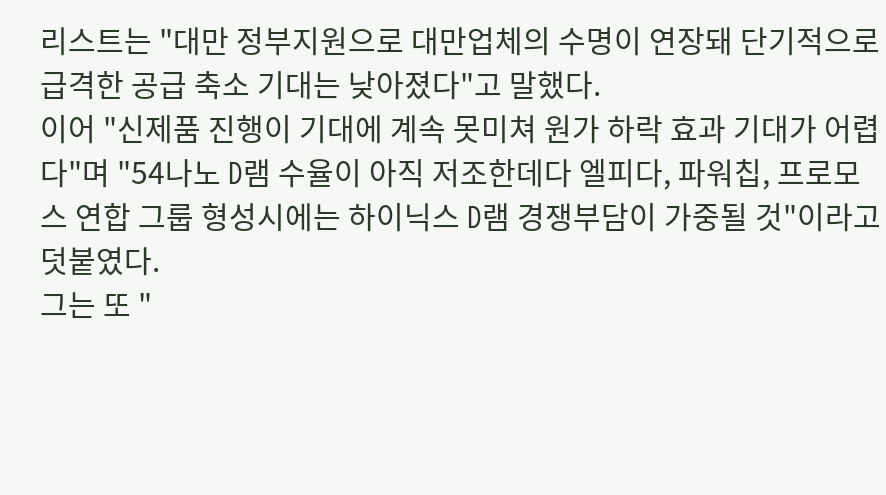리스트는 "대만 정부지원으로 대만업체의 수명이 연장돼 단기적으로 급격한 공급 축소 기대는 낮아졌다"고 말했다.
이어 "신제품 진행이 기대에 계속 못미쳐 원가 하락 효과 기대가 어렵다"며 "54나노 D램 수율이 아직 저조한데다 엘피다, 파워칩, 프로모스 연합 그룹 형성시에는 하이닉스 D램 경쟁부담이 가중될 것"이라고 덧붙였다.
그는 또 "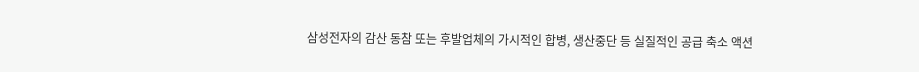삼성전자의 감산 동참 또는 후발업체의 가시적인 합병, 생산중단 등 실질적인 공급 축소 액션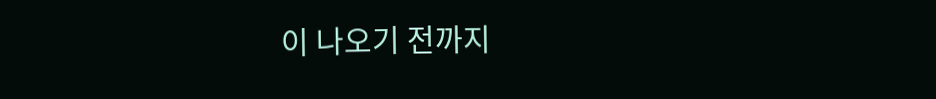이 나오기 전까지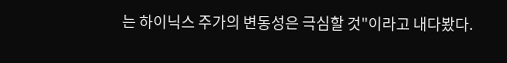는 하이닉스 주가의 변동성은 극심할 것"이라고 내다봤다.